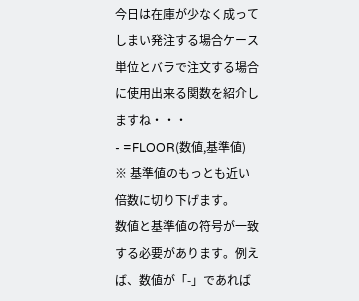今日は在庫が少なく成ってしまい発注する場合ケース単位とバラで注文する場合に使用出来る関数を紹介しますね・・・
- =FLOOR(数値,基準値)
※ 基準値のもっとも近い倍数に切り下げます。
数値と基準値の符号が一致する必要があります。例えば、数値が「-」であれば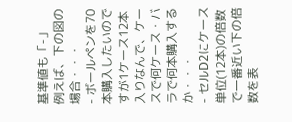基準値も「-」
例えば、下の図の場合・・・
- ボールペンを70本購入したいのですが1ケース12本入りなんで、ケースで何ケース・バラで何本購入するか・・・
- セルD2にケース単位(12本)の倍数で一番近い下の倍数を表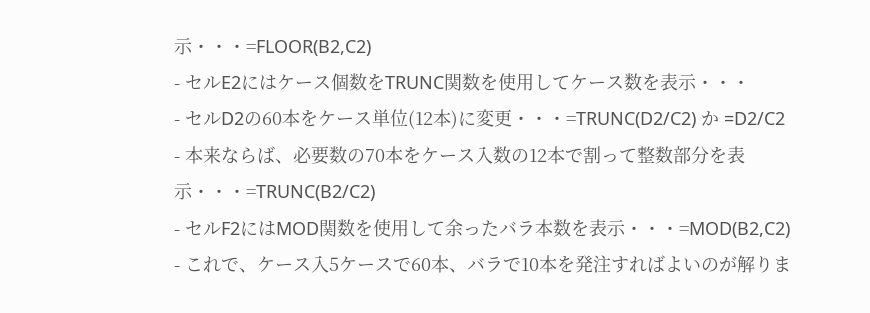示・・・=FLOOR(B2,C2)
- セルE2にはケース個数をTRUNC関数を使用してケース数を表示・・・
- セルD2の60本をケース単位(12本)に変更・・・=TRUNC(D2/C2) か =D2/C2
- 本来ならば、必要数の70本をケース入数の12本で割って整数部分を表示・・・=TRUNC(B2/C2)
- セルF2にはMOD関数を使用して余ったバラ本数を表示・・・=MOD(B2,C2)
- これで、ケース入5ケースで60本、バラで10本を発注すればよいのが解りま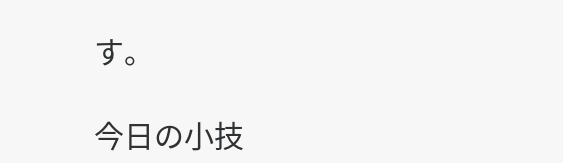す。

今日の小技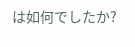は如何でしたか?